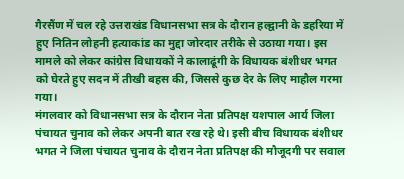गैरसैंण में चल रहे उत्तराखंड विधानसभा सत्र के दौरान हल्द्वानी के डहरिया में हुए नितिन लोहनी हत्याकांड का मुद्दा जोरदार तरीके से उठाया गया। इस मामले को लेकर कांग्रेस विधायकों ने कालाढूंगी के विधायक बंशीधर भगत को घेरते हुए सदन में तीखी बहस की, जिससे कुछ देर के लिए माहौल गरमा गया।
मंगलवार को विधानसभा सत्र के दौरान नेता प्रतिपक्ष यशपाल आर्य जिला पंचायत चुनाव को लेकर अपनी बात रख रहे थे। इसी बीच विधायक बंशीधर भगत ने जिला पंचायत चुनाव के दौरान नेता प्रतिपक्ष की मौजूदगी पर सवाल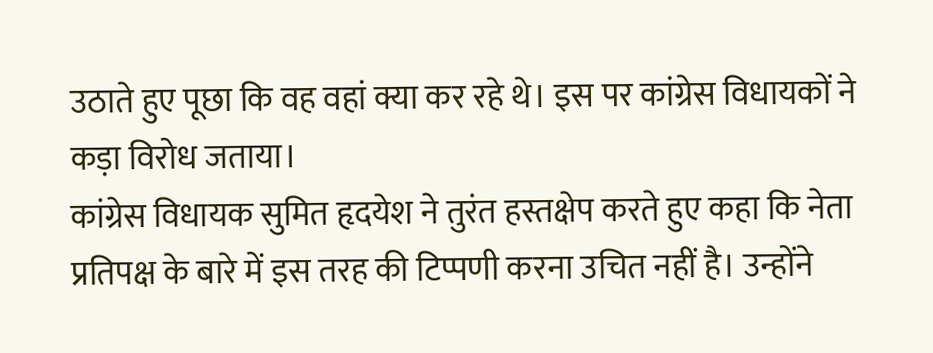उठाते हुए पूछा कि वह वहां क्या कर रहे थे। इस पर कांग्रेस विधायकों ने कड़ा विरोध जताया।
कांग्रेस विधायक सुमित हृदयेश ने तुरंत हस्तक्षेप करते हुए कहा कि नेता प्रतिपक्ष के बारे में इस तरह की टिप्पणी करना उचित नहीं है। उन्होंने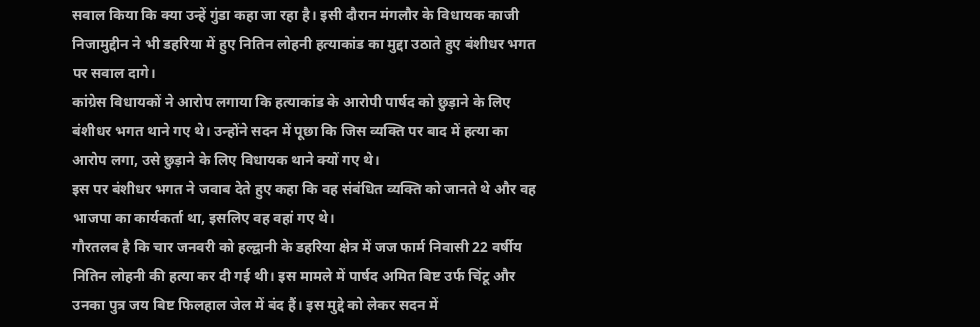सवाल किया कि क्या उन्हें गुंडा कहा जा रहा है। इसी दौरान मंगलौर के विधायक काजी निजामुद्दीन ने भी डहरिया में हुए नितिन लोहनी हत्याकांड का मुद्दा उठाते हुए बंशीधर भगत पर सवाल दागे।
कांग्रेस विधायकों ने आरोप लगाया कि हत्याकांड के आरोपी पार्षद को छुड़ाने के लिए बंशीधर भगत थाने गए थे। उन्होंने सदन में पूछा कि जिस व्यक्ति पर बाद में हत्या का आरोप लगा, उसे छुड़ाने के लिए विधायक थाने क्यों गए थे।
इस पर बंशीधर भगत ने जवाब देते हुए कहा कि वह संबंधित व्यक्ति को जानते थे और वह भाजपा का कार्यकर्ता था, इसलिए वह वहां गए थे।
गौरतलब है कि चार जनवरी को हल्द्वानी के डहरिया क्षेत्र में जज फार्म निवासी 22 वर्षीय नितिन लोहनी की हत्या कर दी गई थी। इस मामले में पार्षद अमित बिष्ट उर्फ चिंटू और उनका पुत्र जय बिष्ट फिलहाल जेल में बंद हैं। इस मुद्दे को लेकर सदन में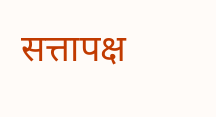सत्तापक्ष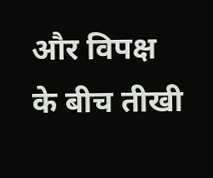और विपक्ष के बीच तीखी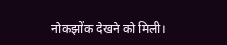नोकझोंक देखने को मिली।